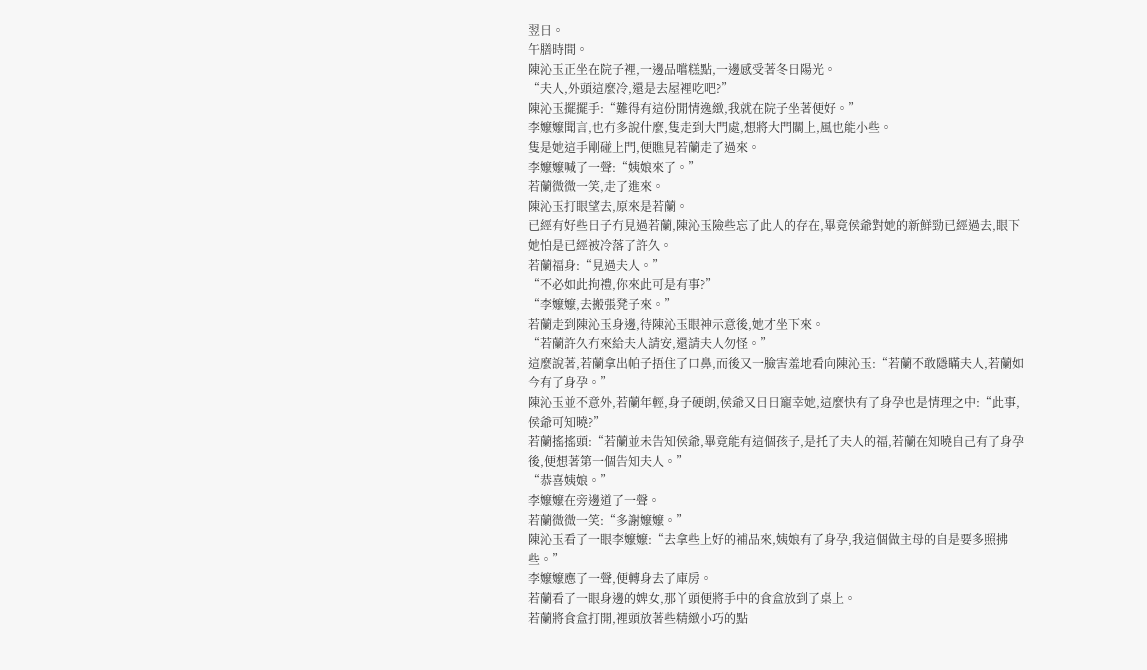翌日。
午膳時間。
陳沁玉正坐在院子裡,一邊品嚐糕點,一邊感受著冬日陽光。
“夫人,外頭這麼冷,還是去屋裡吃吧?”
陳沁玉擺擺手:“難得有這份閒情逸緻,我就在院子坐著便好。”
李嬤嬤聞言,也冇多說什麼,隻走到大門處,想將大門關上,風也能小些。
隻是她這手剛碰上門,便瞧見若蘭走了過來。
李嬤嬤喊了一聲:“姨娘來了。”
若蘭微微一笑,走了進來。
陳沁玉打眼望去,原來是若蘭。
已經有好些日子冇見過若蘭,陳沁玉險些忘了此人的存在,畢竟侯爺對她的新鮮勁已經過去,眼下她怕是已經被冷落了許久。
若蘭福身:“見過夫人。”
“不必如此拘禮,你來此可是有事?”
“李嬤嬤,去搬張凳子來。”
若蘭走到陳沁玉身邊,待陳沁玉眼神示意後,她才坐下來。
“若蘭許久冇來給夫人請安,還請夫人勿怪。”
這麼說著,若蘭拿出帕子捂住了口鼻,而後又一臉害羞地看向陳沁玉:“若蘭不敢隱瞞夫人,若蘭如今有了身孕。”
陳沁玉並不意外,若蘭年輕,身子硬朗,侯爺又日日寵幸她,這麼快有了身孕也是情理之中:“此事,侯爺可知曉?”
若蘭搖搖頭:“若蘭並未告知侯爺,畢竟能有這個孩子,是托了夫人的福,若蘭在知曉自己有了身孕後,便想著第一個告知夫人。”
“恭喜姨娘。”
李嬤嬤在旁邊道了一聲。
若蘭微微一笑:“多謝嬤嬤。”
陳沁玉看了一眼李嬤嬤:“去拿些上好的補品來,姨娘有了身孕,我這個做主母的自是要多照拂些。”
李嬤嬤應了一聲,便轉身去了庫房。
若蘭看了一眼身邊的婢女,那丫頭便將手中的食盒放到了桌上。
若蘭將食盒打開,裡頭放著些精緻小巧的點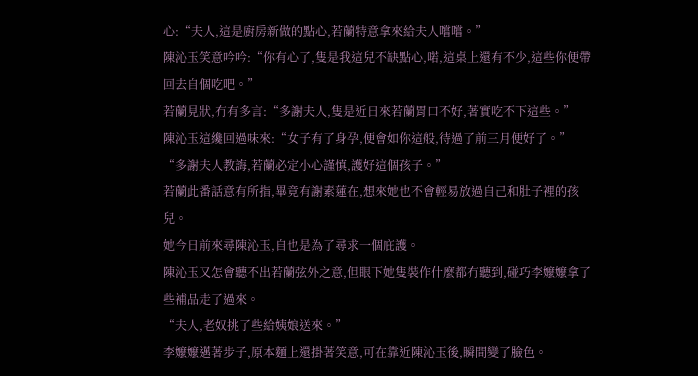心:“夫人,這是廚房新做的點心,若蘭特意拿來給夫人嚐嚐。”
陳沁玉笑意吟吟:“你有心了,隻是我這兒不缺點心,喏,這桌上還有不少,這些你便帶回去自個吃吧。”
若蘭見狀,冇有多言:“多謝夫人,隻是近日來若蘭胃口不好,著實吃不下這些。”
陳沁玉這纔回過味來:“女子有了身孕,便會如你這般,待過了前三月便好了。”
“多謝夫人教誨,若蘭必定小心謹慎,護好這個孩子。”
若蘭此番話意有所指,畢竟有謝素蓮在,想來她也不會輕易放過自己和肚子裡的孩兒。
她今日前來尋陳沁玉,自也是為了尋求一個庇護。
陳沁玉又怎會聽不出若蘭弦外之意,但眼下她隻裝作什麼都冇聽到,碰巧李嬤嬤拿了些補品走了過來。
“夫人,老奴挑了些給姨娘送來。”
李嬤嬤邁著步子,原本麵上還掛著笑意,可在靠近陳沁玉後,瞬間變了臉色。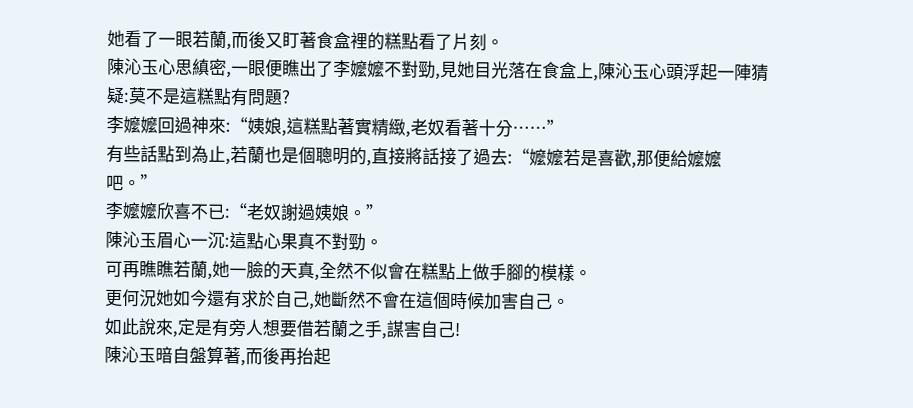她看了一眼若蘭,而後又盯著食盒裡的糕點看了片刻。
陳沁玉心思縝密,一眼便瞧出了李嬤嬤不對勁,見她目光落在食盒上,陳沁玉心頭浮起一陣猜疑:莫不是這糕點有問題?
李嬤嬤回過神來:“姨娘,這糕點著實精緻,老奴看著十分……”
有些話點到為止,若蘭也是個聰明的,直接將話接了過去:“嬤嬤若是喜歡,那便給嬤嬤吧。”
李嬤嬤欣喜不已:“老奴謝過姨娘。”
陳沁玉眉心一沉:這點心果真不對勁。
可再瞧瞧若蘭,她一臉的天真,全然不似會在糕點上做手腳的模樣。
更何況她如今還有求於自己,她斷然不會在這個時候加害自己。
如此說來,定是有旁人想要借若蘭之手,謀害自己!
陳沁玉暗自盤算著,而後再抬起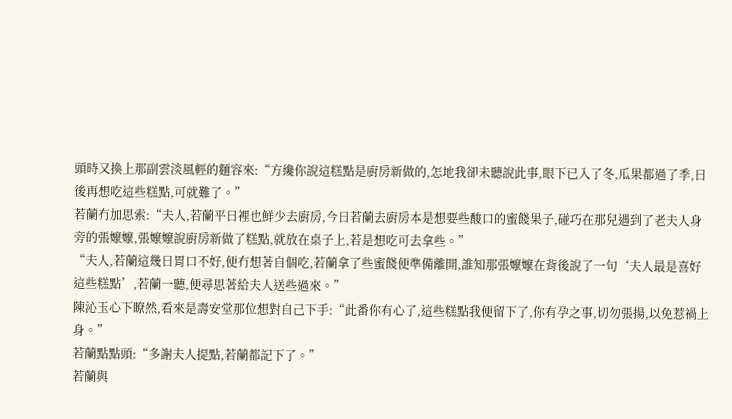頭時又換上那副雲淡風輕的麵容來:“方纔你說這糕點是廚房新做的,怎地我卻未聽說此事,眼下已入了冬,瓜果都過了季,日後再想吃這些糕點,可就難了。”
若蘭冇加思索:“夫人,若蘭平日裡也鮮少去廚房,今日若蘭去廚房本是想要些酸口的蜜餞果子,碰巧在那兒遇到了老夫人身旁的張嬤嬤,張嬤嬤說廚房新做了糕點,就放在桌子上,若是想吃可去拿些。”
“夫人,若蘭這幾日胃口不好,便冇想著自個吃,若蘭拿了些蜜餞便準備離開,誰知那張嬤嬤在背後說了一句‘夫人最是喜好這些糕點’,若蘭一聽,便尋思著給夫人送些過來。”
陳沁玉心下瞭然,看來是壽安堂那位想對自己下手:“此番你有心了,這些糕點我便留下了,你有孕之事,切勿張揚,以免惹禍上身。”
若蘭點點頭:“多謝夫人提點,若蘭都記下了。”
若蘭與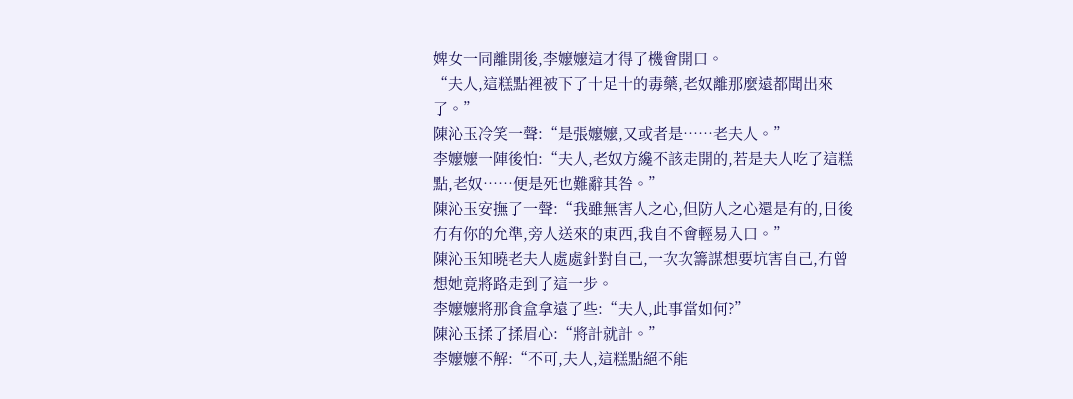婢女一同離開後,李嬤嬤這才得了機會開口。
“夫人,這糕點裡被下了十足十的毒藥,老奴離那麼遠都聞出來了。”
陳沁玉冷笑一聲:“是張嬤嬤,又或者是……老夫人。”
李嬤嬤一陣後怕:“夫人,老奴方纔不該走開的,若是夫人吃了這糕點,老奴……便是死也難辭其咎。”
陳沁玉安撫了一聲:“我雖無害人之心,但防人之心還是有的,日後冇有你的允準,旁人送來的東西,我自不會輕易入口。”
陳沁玉知曉老夫人處處針對自己,一次次籌謀想要坑害自己,冇曾想她竟將路走到了這一步。
李嬤嬤將那食盒拿遠了些:“夫人,此事當如何?”
陳沁玉揉了揉眉心:“將計就計。”
李嬤嬤不解:“不可,夫人,這糕點絕不能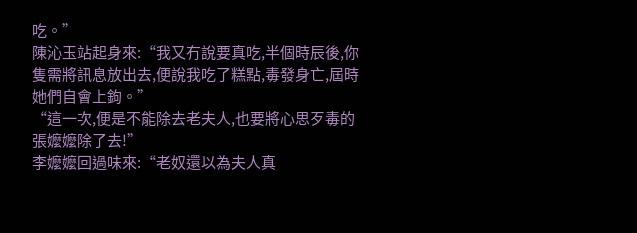吃。”
陳沁玉站起身來:“我又冇說要真吃,半個時辰後,你隻需將訊息放出去,便說我吃了糕點,毒發身亡,屆時她們自會上鉤。”
“這一次,便是不能除去老夫人,也要將心思歹毒的張嬤嬤除了去!”
李嬤嬤回過味來:“老奴還以為夫人真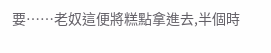要……老奴這便將糕點拿進去,半個時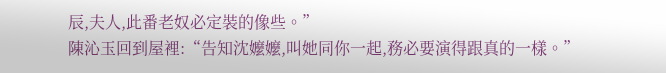辰,夫人,此番老奴必定裝的像些。”
陳沁玉回到屋裡:“告知沈嬤嬤,叫她同你一起,務必要演得跟真的一樣。”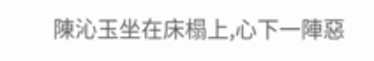陳沁玉坐在床榻上,心下一陣惡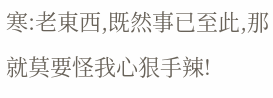寒:老東西,既然事已至此,那就莫要怪我心狠手辣!